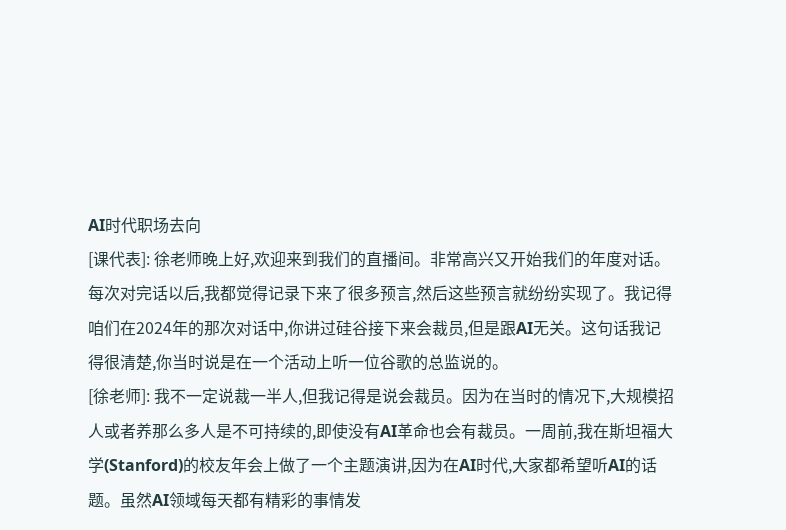AI时代职场去向
[课代表]: 徐老师晚上好,欢迎来到我们的直播间。非常高兴又开始我们的年度对话。每次对完话以后,我都觉得记录下来了很多预言,然后这些预言就纷纷实现了。我记得咱们在2024年的那次对话中,你讲过硅谷接下来会裁员,但是跟AI无关。这句话我记得很清楚,你当时说是在一个活动上听一位谷歌的总监说的。
[徐老师]: 我不一定说裁一半人,但我记得是说会裁员。因为在当时的情况下,大规模招人或者养那么多人是不可持续的,即使没有AI革命也会有裁员。一周前,我在斯坦福大学(Stanford)的校友年会上做了一个主题演讲,因为在AI时代,大家都希望听AI的话题。虽然AI领域每天都有精彩的事情发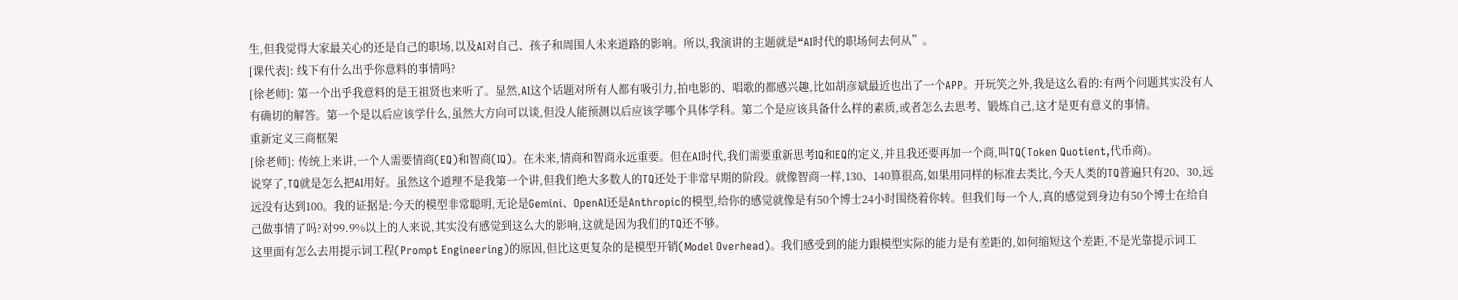生,但我觉得大家最关心的还是自己的职场,以及AI对自己、孩子和周围人未来道路的影响。所以,我演讲的主题就是“AI时代的职场何去何从”。
[课代表]: 线下有什么出乎你意料的事情吗?
[徐老师]: 第一个出乎我意料的是王祖贤也来听了。显然,AI这个话题对所有人都有吸引力,拍电影的、唱歌的都感兴趣,比如胡彦斌最近也出了一个APP。开玩笑之外,我是这么看的:有两个问题其实没有人有确切的解答。第一个是以后应该学什么,虽然大方向可以谈,但没人能预测以后应该学哪个具体学科。第二个是应该具备什么样的素质,或者怎么去思考、锻炼自己,这才是更有意义的事情。
重新定义三商框架
[徐老师]: 传统上来讲,一个人需要情商(EQ)和智商(IQ)。在未来,情商和智商永远重要。但在AI时代,我们需要重新思考IQ和EQ的定义,并且我还要再加一个商,叫TQ(Token Quotient,代币商)。
说穿了,TQ就是怎么把AI用好。虽然这个道理不是我第一个讲,但我们绝大多数人的TQ还处于非常早期的阶段。就像智商一样,130、140算很高,如果用同样的标准去类比,今天人类的TQ普遍只有20、30,远远没有达到100。我的证据是:今天的模型非常聪明,无论是Gemini、OpenAI还是Anthropic的模型,给你的感觉就像是有50个博士24小时围绕着你转。但我们每一个人,真的感觉到身边有50个博士在给自己做事情了吗?对99.9%以上的人来说,其实没有感觉到这么大的影响,这就是因为我们的TQ还不够。
这里面有怎么去用提示词工程(Prompt Engineering)的原因,但比这更复杂的是模型开销(Model Overhead)。我们感受到的能力跟模型实际的能力是有差距的,如何缩短这个差距,不是光靠提示词工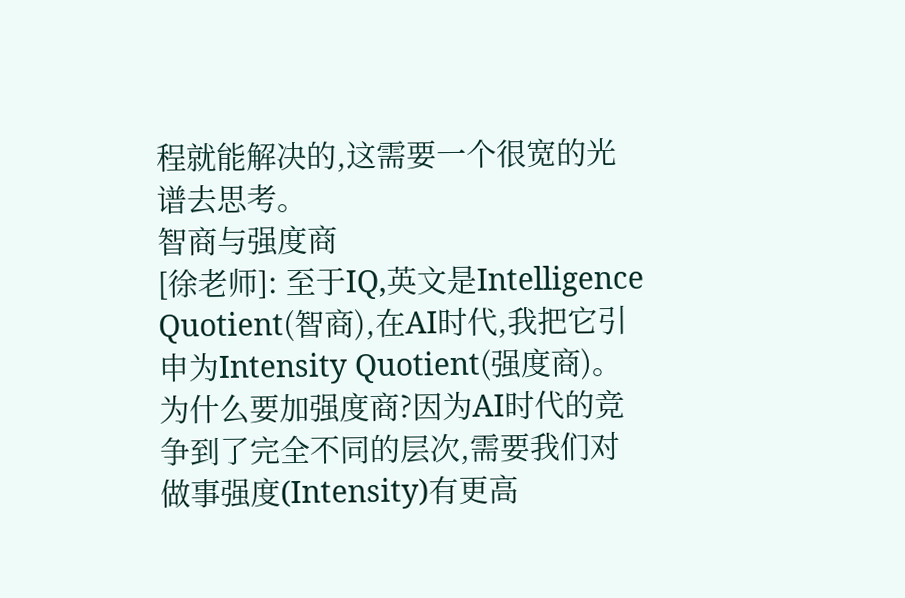程就能解决的,这需要一个很宽的光谱去思考。
智商与强度商
[徐老师]: 至于IQ,英文是Intelligence Quotient(智商),在AI时代,我把它引申为Intensity Quotient(强度商)。为什么要加强度商?因为AI时代的竞争到了完全不同的层次,需要我们对做事强度(Intensity)有更高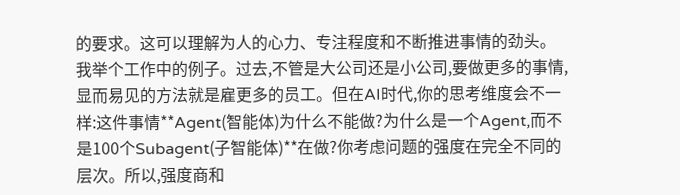的要求。这可以理解为人的心力、专注程度和不断推进事情的劲头。
我举个工作中的例子。过去,不管是大公司还是小公司,要做更多的事情,显而易见的方法就是雇更多的员工。但在AI时代,你的思考维度会不一样:这件事情**Agent(智能体)为什么不能做?为什么是一个Agent,而不是100个Subagent(子智能体)**在做?你考虑问题的强度在完全不同的层次。所以,强度商和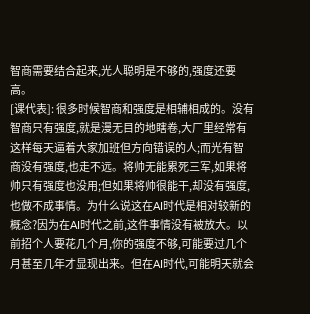智商需要结合起来,光人聪明是不够的,强度还要高。
[课代表]: 很多时候智商和强度是相辅相成的。没有智商只有强度,就是漫无目的地瞎卷,大厂里经常有这样每天逼着大家加班但方向错误的人;而光有智商没有强度,也走不远。将帅无能累死三军,如果将帅只有强度也没用;但如果将帅很能干,却没有强度,也做不成事情。为什么说这在AI时代是相对较新的概念?因为在AI时代之前,这件事情没有被放大。以前招个人要花几个月,你的强度不够,可能要过几个月甚至几年才显现出来。但在AI时代,可能明天就会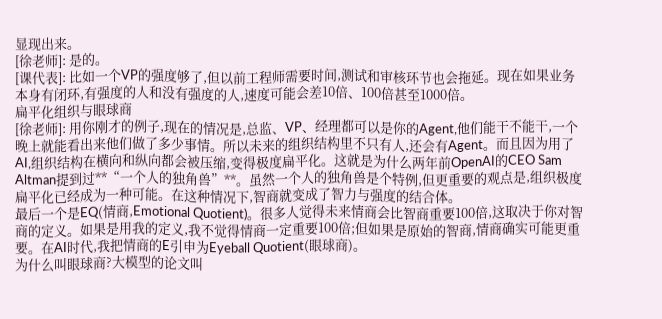显现出来。
[徐老师]: 是的。
[课代表]: 比如一个VP的强度够了,但以前工程师需要时间,测试和审核环节也会拖延。现在如果业务本身有闭环,有强度的人和没有强度的人,速度可能会差10倍、100倍甚至1000倍。
扁平化组织与眼球商
[徐老师]: 用你刚才的例子,现在的情况是,总监、VP、经理都可以是你的Agent,他们能干不能干,一个晚上就能看出来他们做了多少事情。所以未来的组织结构里不只有人,还会有Agent。而且因为用了AI,组织结构在横向和纵向都会被压缩,变得极度扁平化。这就是为什么两年前OpenAI的CEO Sam Altman提到过**“一个人的独角兽”**。虽然一个人的独角兽是个特例,但更重要的观点是,组织极度扁平化已经成为一种可能。在这种情况下,智商就变成了智力与强度的结合体。
最后一个是EQ(情商,Emotional Quotient)。很多人觉得未来情商会比智商重要100倍,这取决于你对智商的定义。如果是用我的定义,我不觉得情商一定重要100倍;但如果是原始的智商,情商确实可能更重要。在AI时代,我把情商的E引申为Eyeball Quotient(眼球商)。
为什么叫眼球商?大模型的论文叫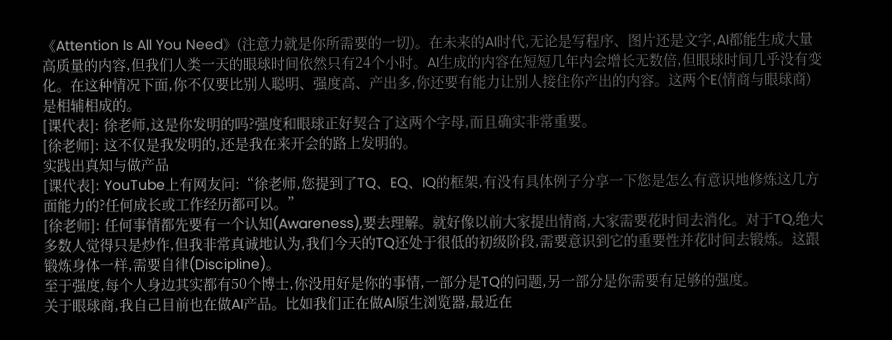《Attention Is All You Need》(注意力就是你所需要的一切)。在未来的AI时代,无论是写程序、图片还是文字,AI都能生成大量高质量的内容,但我们人类一天的眼球时间依然只有24个小时。AI生成的内容在短短几年内会增长无数倍,但眼球时间几乎没有变化。在这种情况下面,你不仅要比别人聪明、强度高、产出多,你还要有能力让别人接住你产出的内容。这两个E(情商与眼球商)是相辅相成的。
[课代表]: 徐老师,这是你发明的吗?强度和眼球正好契合了这两个字母,而且确实非常重要。
[徐老师]: 这不仅是我发明的,还是我在来开会的路上发明的。
实践出真知与做产品
[课代表]: YouTube上有网友问:“徐老师,您提到了TQ、EQ、IQ的框架,有没有具体例子分享一下您是怎么有意识地修炼这几方面能力的?任何成长或工作经历都可以。”
[徐老师]: 任何事情都先要有一个认知(Awareness),要去理解。就好像以前大家提出情商,大家需要花时间去消化。对于TQ,绝大多数人觉得只是炒作,但我非常真诚地认为,我们今天的TQ还处于很低的初级阶段,需要意识到它的重要性并花时间去锻炼。这跟锻炼身体一样,需要自律(Discipline)。
至于强度,每个人身边其实都有50个博士,你没用好是你的事情,一部分是TQ的问题,另一部分是你需要有足够的强度。
关于眼球商,我自己目前也在做AI产品。比如我们正在做AI原生浏览器,最近在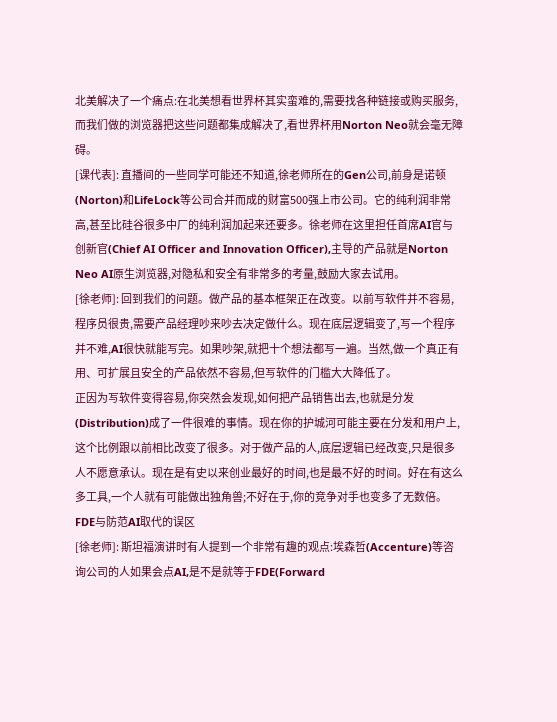北美解决了一个痛点:在北美想看世界杯其实蛮难的,需要找各种链接或购买服务,而我们做的浏览器把这些问题都集成解决了,看世界杯用Norton Neo就会毫无障碍。
[课代表]: 直播间的一些同学可能还不知道,徐老师所在的Gen公司,前身是诺顿(Norton)和LifeLock等公司合并而成的财富500强上市公司。它的纯利润非常高,甚至比硅谷很多中厂的纯利润加起来还要多。徐老师在这里担任首席AI官与创新官(Chief AI Officer and Innovation Officer),主导的产品就是Norton Neo AI原生浏览器,对隐私和安全有非常多的考量,鼓励大家去试用。
[徐老师]: 回到我们的问题。做产品的基本框架正在改变。以前写软件并不容易,程序员很贵,需要产品经理吵来吵去决定做什么。现在底层逻辑变了,写一个程序并不难,AI很快就能写完。如果吵架,就把十个想法都写一遍。当然,做一个真正有用、可扩展且安全的产品依然不容易,但写软件的门槛大大降低了。
正因为写软件变得容易,你突然会发现,如何把产品销售出去,也就是分发(Distribution)成了一件很难的事情。现在你的护城河可能主要在分发和用户上,这个比例跟以前相比改变了很多。对于做产品的人,底层逻辑已经改变,只是很多人不愿意承认。现在是有史以来创业最好的时间,也是最不好的时间。好在有这么多工具,一个人就有可能做出独角兽;不好在于,你的竞争对手也变多了无数倍。
FDE与防范AI取代的误区
[徐老师]: 斯坦福演讲时有人提到一个非常有趣的观点:埃森哲(Accenture)等咨询公司的人如果会点AI,是不是就等于FDE(Forward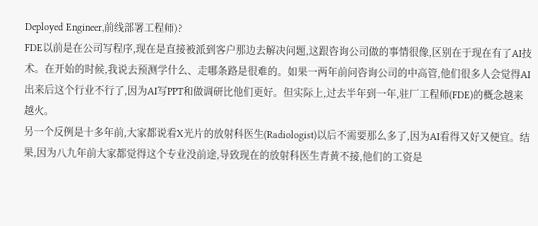Deployed Engineer,前线部署工程师)?
FDE以前是在公司写程序,现在是直接被派到客户那边去解决问题,这跟咨询公司做的事情很像,区别在于现在有了AI技术。在开始的时候,我说去预测学什么、走哪条路是很难的。如果一两年前问咨询公司的中高管,他们很多人会觉得AI出来后这个行业不行了,因为AI写PPT和做调研比他们更好。但实际上,过去半年到一年,驻厂工程师(FDE)的概念越来越火。
另一个反例是十多年前,大家都说看X光片的放射科医生(Radiologist)以后不需要那么多了,因为AI看得又好又便宜。结果,因为八九年前大家都觉得这个专业没前途,导致现在的放射科医生青黄不接,他们的工资是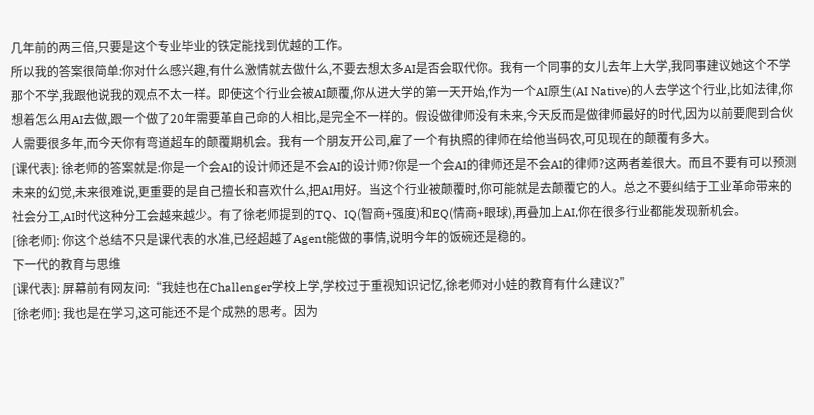几年前的两三倍,只要是这个专业毕业的铁定能找到优越的工作。
所以我的答案很简单:你对什么感兴趣,有什么激情就去做什么,不要去想太多AI是否会取代你。我有一个同事的女儿去年上大学,我同事建议她这个不学那个不学,我跟他说我的观点不太一样。即使这个行业会被AI颠覆,你从进大学的第一天开始,作为一个AI原生(AI Native)的人去学这个行业,比如法律,你想着怎么用AI去做,跟一个做了20年需要革自己命的人相比,是完全不一样的。假设做律师没有未来,今天反而是做律师最好的时代,因为以前要爬到合伙人需要很多年,而今天你有弯道超车的颠覆期机会。我有一个朋友开公司,雇了一个有执照的律师在给他当码农,可见现在的颠覆有多大。
[课代表]: 徐老师的答案就是:你是一个会AI的设计师还是不会AI的设计师?你是一个会AI的律师还是不会AI的律师?这两者差很大。而且不要有可以预测未来的幻觉,未来很难说,更重要的是自己擅长和喜欢什么,把AI用好。当这个行业被颠覆时,你可能就是去颠覆它的人。总之不要纠结于工业革命带来的社会分工,AI时代这种分工会越来越少。有了徐老师提到的TQ、IQ(智商+强度)和EQ(情商+眼球),再叠加上AI,你在很多行业都能发现新机会。
[徐老师]: 你这个总结不只是课代表的水准,已经超越了Agent能做的事情,说明今年的饭碗还是稳的。
下一代的教育与思维
[课代表]: 屏幕前有网友问:“我娃也在Challenger学校上学,学校过于重视知识记忆,徐老师对小娃的教育有什么建议?”
[徐老师]: 我也是在学习,这可能还不是个成熟的思考。因为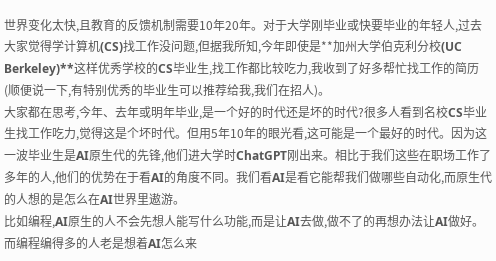世界变化太快,且教育的反馈机制需要10年20年。对于大学刚毕业或快要毕业的年轻人,过去大家觉得学计算机(CS)找工作没问题,但据我所知,今年即使是**加州大学伯克利分校(UC Berkeley)**这样优秀学校的CS毕业生,找工作都比较吃力,我收到了好多帮忙找工作的简历(顺便说一下,有特别优秀的毕业生可以推荐给我,我们在招人)。
大家都在思考,今年、去年或明年毕业,是一个好的时代还是坏的时代?很多人看到名校CS毕业生找工作吃力,觉得这是个坏时代。但用5年10年的眼光看,这可能是一个最好的时代。因为这一波毕业生是AI原生代的先锋,他们进大学时ChatGPT刚出来。相比于我们这些在职场工作了多年的人,他们的优势在于看AI的角度不同。我们看AI是看它能帮我们做哪些自动化,而原生代的人想的是怎么在AI世界里遨游。
比如编程,AI原生的人不会先想人能写什么功能,而是让AI去做,做不了的再想办法让AI做好。而编程编得多的人老是想着AI怎么来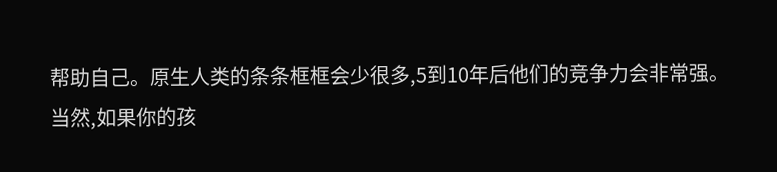帮助自己。原生人类的条条框框会少很多,5到10年后他们的竞争力会非常强。
当然,如果你的孩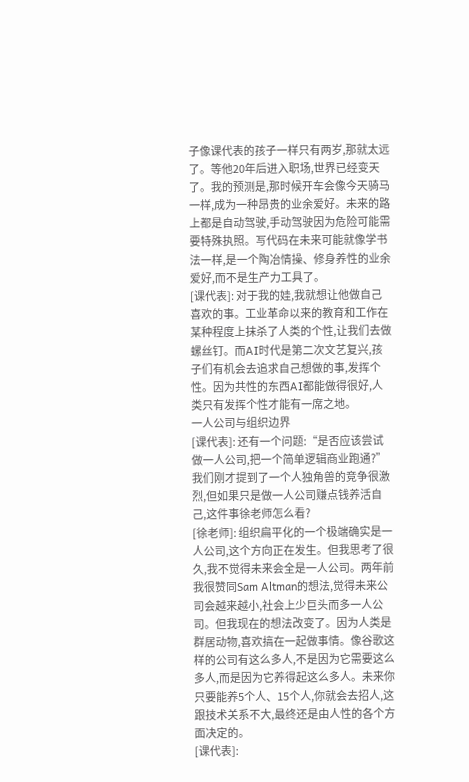子像课代表的孩子一样只有两岁,那就太远了。等他20年后进入职场,世界已经变天了。我的预测是,那时候开车会像今天骑马一样,成为一种昂贵的业余爱好。未来的路上都是自动驾驶,手动驾驶因为危险可能需要特殊执照。写代码在未来可能就像学书法一样,是一个陶冶情操、修身养性的业余爱好,而不是生产力工具了。
[课代表]: 对于我的娃,我就想让他做自己喜欢的事。工业革命以来的教育和工作在某种程度上抹杀了人类的个性,让我们去做螺丝钉。而AI时代是第二次文艺复兴,孩子们有机会去追求自己想做的事,发挥个性。因为共性的东西AI都能做得很好,人类只有发挥个性才能有一席之地。
一人公司与组织边界
[课代表]: 还有一个问题:“是否应该尝试做一人公司,把一个简单逻辑商业跑通?”我们刚才提到了一个人独角兽的竞争很激烈,但如果只是做一人公司赚点钱养活自己,这件事徐老师怎么看?
[徐老师]: 组织扁平化的一个极端确实是一人公司,这个方向正在发生。但我思考了很久,我不觉得未来会全是一人公司。两年前我很赞同Sam Altman的想法,觉得未来公司会越来越小,社会上少巨头而多一人公司。但我现在的想法改变了。因为人类是群居动物,喜欢搞在一起做事情。像谷歌这样的公司有这么多人,不是因为它需要这么多人,而是因为它养得起这么多人。未来你只要能养5个人、15个人,你就会去招人,这跟技术关系不大,最终还是由人性的各个方面决定的。
[课代表]: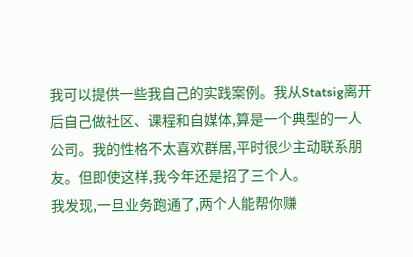我可以提供一些我自己的实践案例。我从Statsig离开后自己做社区、课程和自媒体,算是一个典型的一人公司。我的性格不太喜欢群居,平时很少主动联系朋友。但即使这样,我今年还是招了三个人。
我发现,一旦业务跑通了,两个人能帮你赚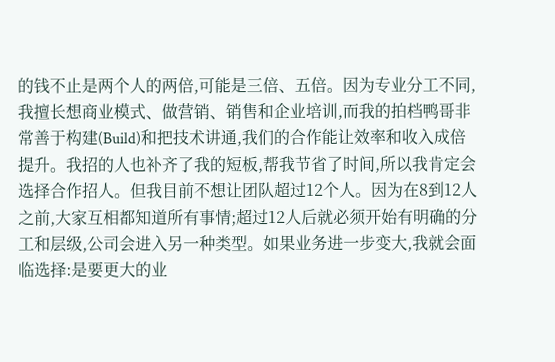的钱不止是两个人的两倍,可能是三倍、五倍。因为专业分工不同,我擅长想商业模式、做营销、销售和企业培训,而我的拍档鸭哥非常善于构建(Build)和把技术讲通,我们的合作能让效率和收入成倍提升。我招的人也补齐了我的短板,帮我节省了时间,所以我肯定会选择合作招人。但我目前不想让团队超过12个人。因为在8到12人之前,大家互相都知道所有事情;超过12人后就必须开始有明确的分工和层级,公司会进入另一种类型。如果业务进一步变大,我就会面临选择:是要更大的业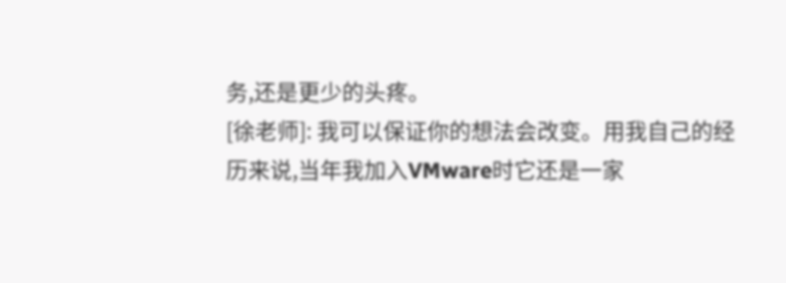务,还是更少的头疼。
[徐老师]: 我可以保证你的想法会改变。用我自己的经历来说,当年我加入VMware时它还是一家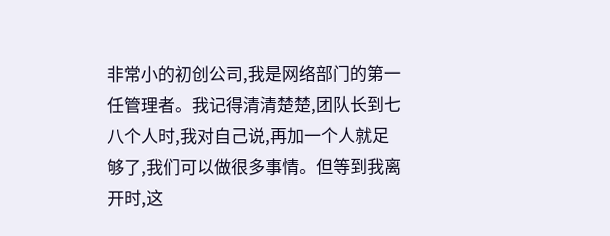非常小的初创公司,我是网络部门的第一任管理者。我记得清清楚楚,团队长到七八个人时,我对自己说,再加一个人就足够了,我们可以做很多事情。但等到我离开时,这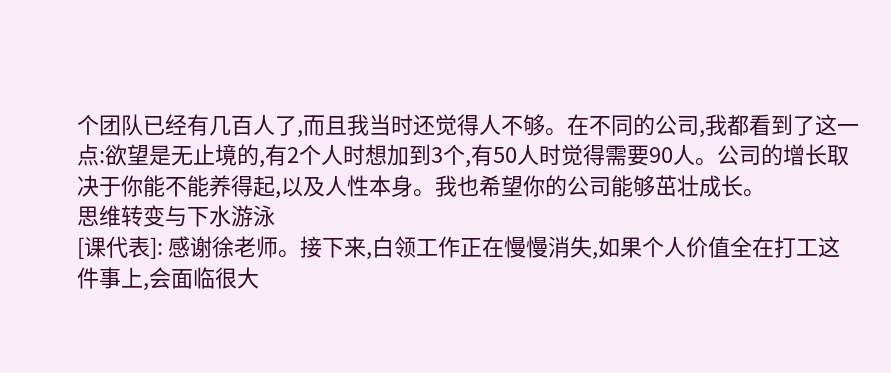个团队已经有几百人了,而且我当时还觉得人不够。在不同的公司,我都看到了这一点:欲望是无止境的,有2个人时想加到3个,有50人时觉得需要90人。公司的增长取决于你能不能养得起,以及人性本身。我也希望你的公司能够茁壮成长。
思维转变与下水游泳
[课代表]: 感谢徐老师。接下来,白领工作正在慢慢消失,如果个人价值全在打工这件事上,会面临很大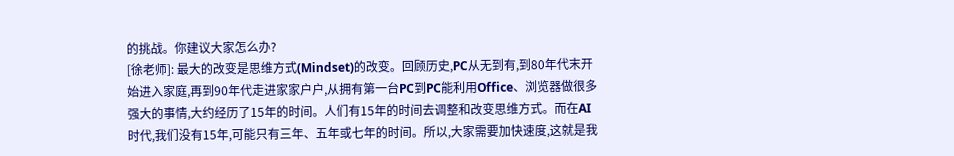的挑战。你建议大家怎么办?
[徐老师]: 最大的改变是思维方式(Mindset)的改变。回顾历史,PC从无到有,到80年代末开始进入家庭,再到90年代走进家家户户,从拥有第一台PC到PC能利用Office、浏览器做很多强大的事情,大约经历了15年的时间。人们有15年的时间去调整和改变思维方式。而在AI时代,我们没有15年,可能只有三年、五年或七年的时间。所以,大家需要加快速度,这就是我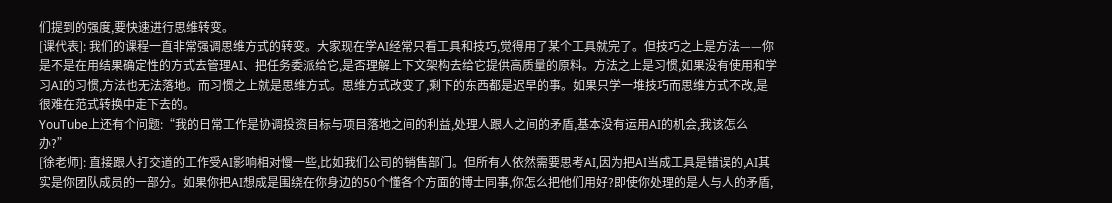们提到的强度,要快速进行思维转变。
[课代表]: 我们的课程一直非常强调思维方式的转变。大家现在学AI经常只看工具和技巧,觉得用了某个工具就完了。但技巧之上是方法——你是不是在用结果确定性的方式去管理AI、把任务委派给它,是否理解上下文架构去给它提供高质量的原料。方法之上是习惯,如果没有使用和学习AI的习惯,方法也无法落地。而习惯之上就是思维方式。思维方式改变了,剩下的东西都是迟早的事。如果只学一堆技巧而思维方式不改,是很难在范式转换中走下去的。
YouTube上还有个问题:“我的日常工作是协调投资目标与项目落地之间的利益,处理人跟人之间的矛盾,基本没有运用AI的机会,我该怎么办?”
[徐老师]: 直接跟人打交道的工作受AI影响相对慢一些,比如我们公司的销售部门。但所有人依然需要思考AI,因为把AI当成工具是错误的,AI其实是你团队成员的一部分。如果你把AI想成是围绕在你身边的50个懂各个方面的博士同事,你怎么把他们用好?即使你处理的是人与人的矛盾,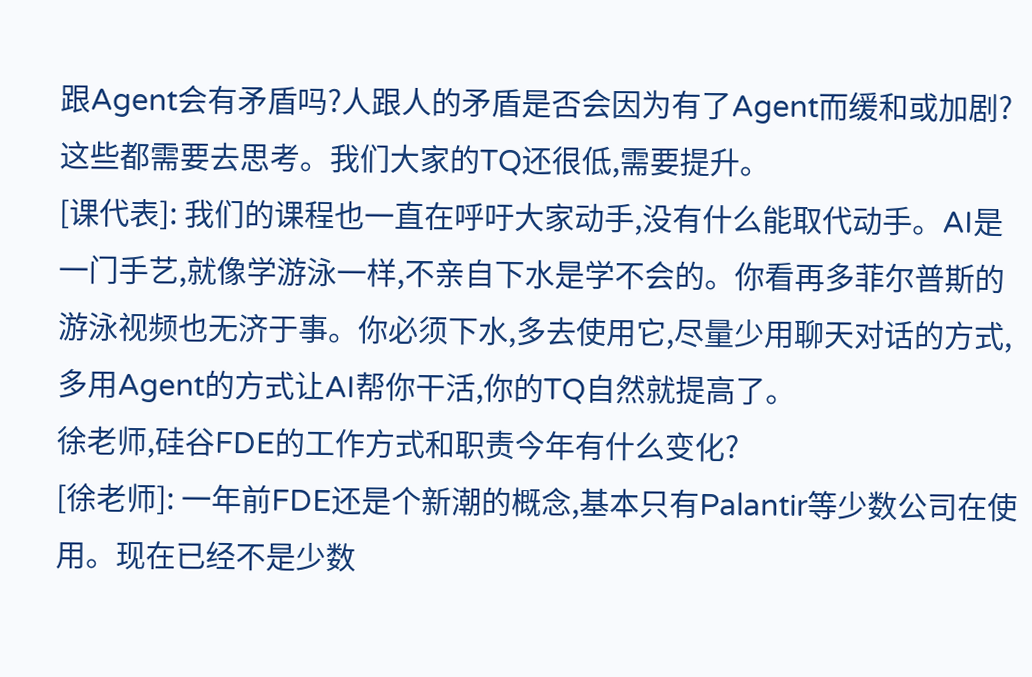跟Agent会有矛盾吗?人跟人的矛盾是否会因为有了Agent而缓和或加剧?这些都需要去思考。我们大家的TQ还很低,需要提升。
[课代表]: 我们的课程也一直在呼吁大家动手,没有什么能取代动手。AI是一门手艺,就像学游泳一样,不亲自下水是学不会的。你看再多菲尔普斯的游泳视频也无济于事。你必须下水,多去使用它,尽量少用聊天对话的方式,多用Agent的方式让AI帮你干活,你的TQ自然就提高了。
徐老师,硅谷FDE的工作方式和职责今年有什么变化?
[徐老师]: 一年前FDE还是个新潮的概念,基本只有Palantir等少数公司在使用。现在已经不是少数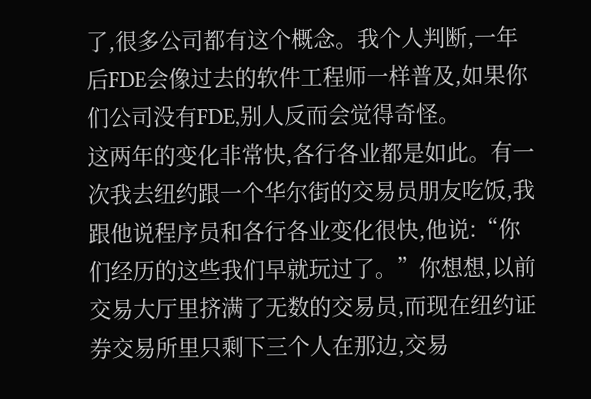了,很多公司都有这个概念。我个人判断,一年后FDE会像过去的软件工程师一样普及,如果你们公司没有FDE,别人反而会觉得奇怪。
这两年的变化非常快,各行各业都是如此。有一次我去纽约跟一个华尔街的交易员朋友吃饭,我跟他说程序员和各行各业变化很快,他说:“你们经历的这些我们早就玩过了。”你想想,以前交易大厅里挤满了无数的交易员,而现在纽约证券交易所里只剩下三个人在那边,交易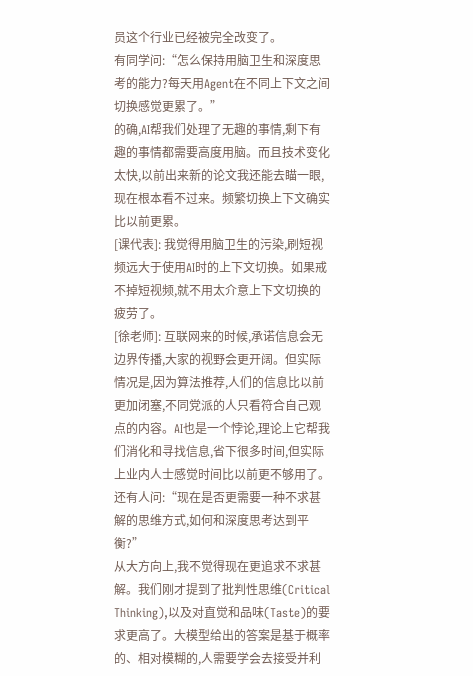员这个行业已经被完全改变了。
有同学问:“怎么保持用脑卫生和深度思考的能力?每天用Agent在不同上下文之间切换感觉更累了。”
的确,AI帮我们处理了无趣的事情,剩下有趣的事情都需要高度用脑。而且技术变化太快,以前出来新的论文我还能去瞄一眼,现在根本看不过来。频繁切换上下文确实比以前更累。
[课代表]: 我觉得用脑卫生的污染,刷短视频远大于使用AI时的上下文切换。如果戒不掉短视频,就不用太介意上下文切换的疲劳了。
[徐老师]: 互联网来的时候,承诺信息会无边界传播,大家的视野会更开阔。但实际情况是,因为算法推荐,人们的信息比以前更加闭塞,不同党派的人只看符合自己观点的内容。AI也是一个悖论,理论上它帮我们消化和寻找信息,省下很多时间,但实际上业内人士感觉时间比以前更不够用了。
还有人问:“现在是否更需要一种不求甚解的思维方式,如何和深度思考达到平衡?”
从大方向上,我不觉得现在更追求不求甚解。我们刚才提到了批判性思维(Critical Thinking),以及对直觉和品味(Taste)的要求更高了。大模型给出的答案是基于概率的、相对模糊的,人需要学会去接受并利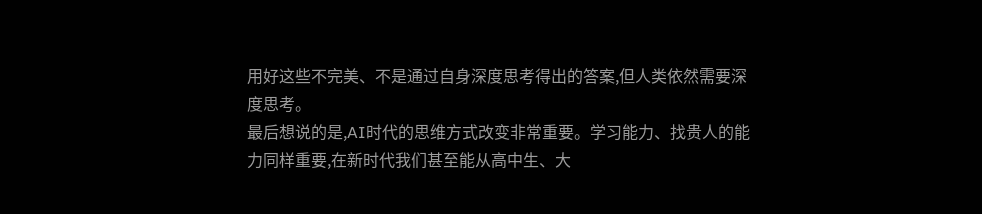用好这些不完美、不是通过自身深度思考得出的答案,但人类依然需要深度思考。
最后想说的是,AI时代的思维方式改变非常重要。学习能力、找贵人的能力同样重要,在新时代我们甚至能从高中生、大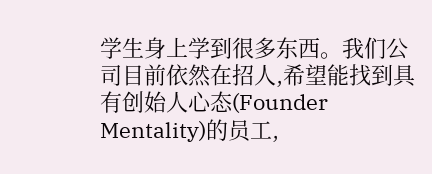学生身上学到很多东西。我们公司目前依然在招人,希望能找到具有创始人心态(Founder Mentality)的员工,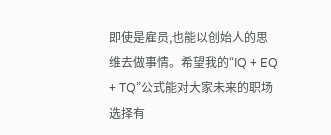即使是雇员,也能以创始人的思维去做事情。希望我的“IQ + EQ + TQ”公式能对大家未来的职场选择有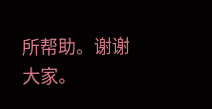所帮助。谢谢大家。